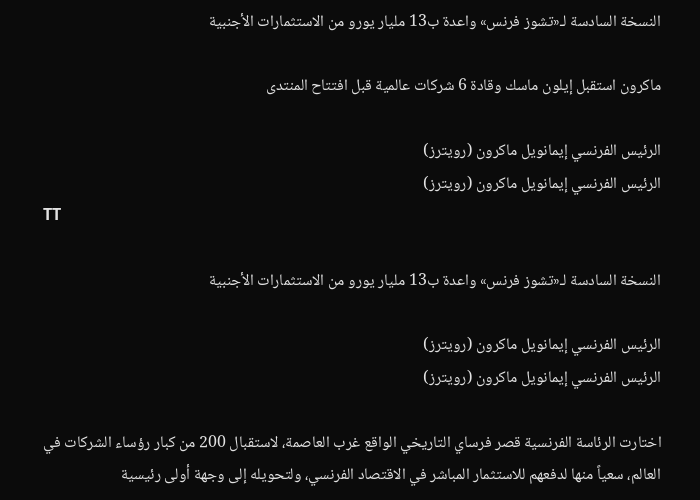النسخة السادسة لـ«تشوز فرنس» واعدة ب13 مليار يورو من الاستثمارات الأجنبية

ماكرون استقبل إيلون ماسك وقادة 6 شركات عالمية قبل افتتاح المنتدى

الرئيس الفرنسي إيمانويل ماكرون (رويترز)
الرئيس الفرنسي إيمانويل ماكرون (رويترز)
TT

النسخة السادسة لـ«تشوز فرنس» واعدة ب13 مليار يورو من الاستثمارات الأجنبية

الرئيس الفرنسي إيمانويل ماكرون (رويترز)
الرئيس الفرنسي إيمانويل ماكرون (رويترز)

اختارت الرئاسة الفرنسية قصر فرساي التاريخي الواقع غرب العاصمة، لاستقبال 200 من كبار رؤساء الشركات في العالم، سعياً منها لدفعهم للاستثمار المباشر في الاقتصاد الفرنسي، ولتحويله إلى وجهة أولى رئيسية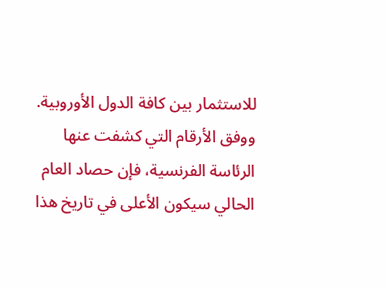للاستثمار بين كافة الدول الأوروبية. ووفق الأرقام التي كشفت عنها الرئاسة الفرنسية، فإن حصاد العام الحالي سيكون الأعلى في تاريخ هذا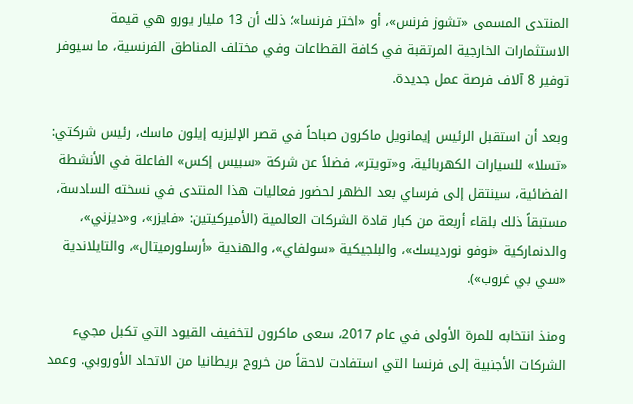المنتدى المسمى «تشوز فرنس»، أو «اختر فرنسا»؛ ذلك أن 13 مليار يورو هي قيمة الاستثمارات الخارجية المرتقبة في كافة القطاعات وفي مختلف المناطق الفرنسية، ما سيوفر توفير 8 آلاف فرصة عمل جديدة.

وبعد أن استقبل الرئيس إيمانويل ماكرون صباحاً في قصر الإليزيه إيلون ماسك، رئيس شركتي: «تسلا» للسيارات الكهربائية، و«تويتر»، فضلاً عن شركة «سبيس إكس» الفاعلة في الأنشطة الفضائية، سينتقل إلى فرساي بعد الظهر لحضور فعاليات هذا المنتدى في نسخته السادسة، مستبقاً ذلك بلقاء أربعة من كبار قادة الشركات العالمية (الأميركيتين: «فايزر»، و«ديزني»، والدنماركية «نوفو نورديسك»، والبلجيكية «سولفاي»، والهندية «أرسلورميتال»، والتايلاندية «سي بي غروب»).

ومنذ انتخابه للمرة الأولى في عام 2017، سعى ماكرون لتخفيف القيود التي تكبل مجيء الشركات الأجنبية إلى فرنسا التي استفادت لاحقاً من خروج بريطانيا من الاتحاد الأوروبي. وعمد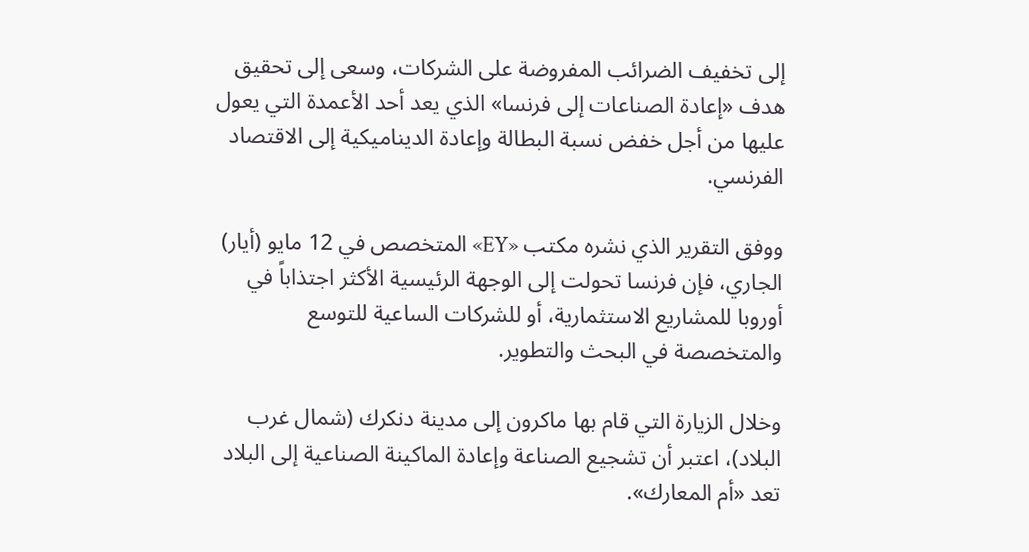إلى تخفيف الضرائب المفروضة على الشركات، وسعى إلى تحقيق هدف «إعادة الصناعات إلى فرنسا» الذي يعد أحد الأعمدة التي يعول عليها من أجل خفض نسبة البطالة وإعادة الديناميكية إلى الاقتصاد الفرنسي.

ووفق التقرير الذي نشره مكتب «EY» المتخصص في 12 مايو (أيار) الجاري، فإن فرنسا تحولت إلى الوجهة الرئيسية الأكثر اجتذاباً في أوروبا للمشاريع الاستثمارية، أو للشركات الساعية للتوسع والمتخصصة في البحث والتطوير.

وخلال الزيارة التي قام بها ماكرون إلى مدينة دنكرك (شمال غرب البلاد)، اعتبر أن تشجيع الصناعة وإعادة الماكينة الصناعية إلى البلاد تعد «أم المعارك».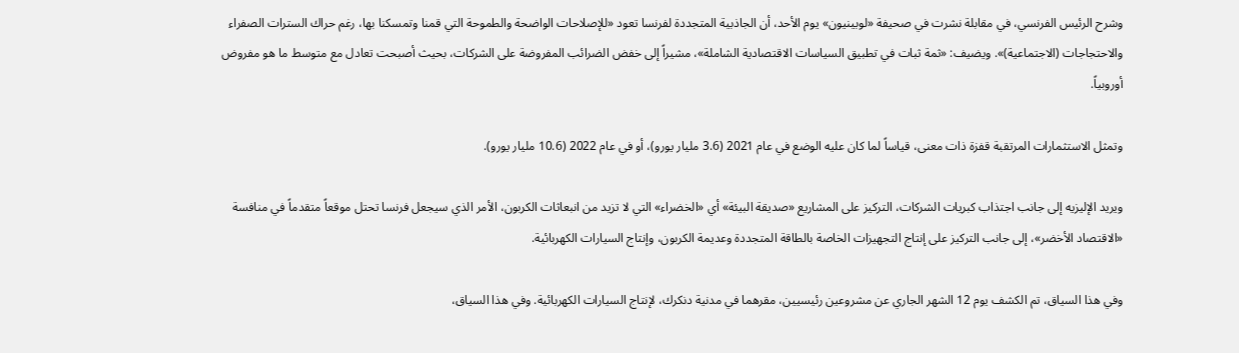وشرح الرئيس الفرنسي، في مقابلة نشرت في صحيفة «لوبينيون» يوم الأحد، أن الجاذبية المتجددة لفرنسا تعود «للإصلاحات الواضحة والطموحة التي قمنا وتمسكنا بها، رغم حراك السترات الصفراء والاحتجاجات (الاجتماعية)». ويضيف: «ثمة ثبات في تطبيق السياسات الاقتصادية الشاملة»، مشيراً إلى خفض الضرائب المفروضة على الشركات، بحيث أصبحت تعادل مع متوسط ما هو مفروض أوروبياً.

وتمثل الاستثمارات المرتقبة قفزة ذات معنى، قياساً لما كان عليه الوضع في عام 2021 (3.6 مليار يورو)، أو في عام 2022 (10.6 مليار يورو).

ويريد الإليزيه إلى جانب اجتذاب كبريات الشركات، التركيز على المشاريع «صديقة البيئة» أي «الخضراء» التي لا تزيد من انبعاثات الكربون، الأمر الذي سيجعل فرنسا تحتل موقعاً متقدماً في منافسة «الاقتصاد الأخضر»، إلى جانب التركيز على إنتاج التجهيزات الخاصة بالطاقة المتجددة وعديمة الكربون، وإنتاج السيارات الكهربائية.

وفي هذا السياق، تم الكشف يوم 12 الشهر الجاري عن مشروعين رئيسيين، مقرهما في مدنية دنكرك، لإنتاج السيارات الكهربائية. وفي هذا السياق،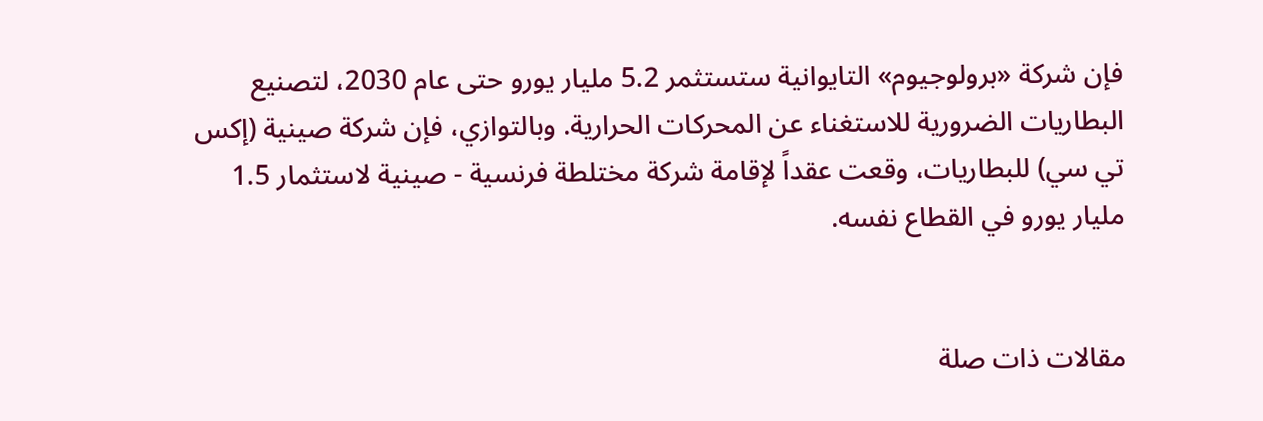فإن شركة «برولوجيوم» التايوانية ستستثمر 5.2 مليار يورو حتى عام 2030، لتصنيع البطاريات الضرورية للاستغناء عن المحركات الحرارية. وبالتوازي، فإن شركة صينية (إكس تي سي) للبطاريات، وقعت عقداً لإقامة شركة مختلطة فرنسية - صينية لاستثمار 1.5 مليار يورو في القطاع نفسه.


مقالات ذات صلة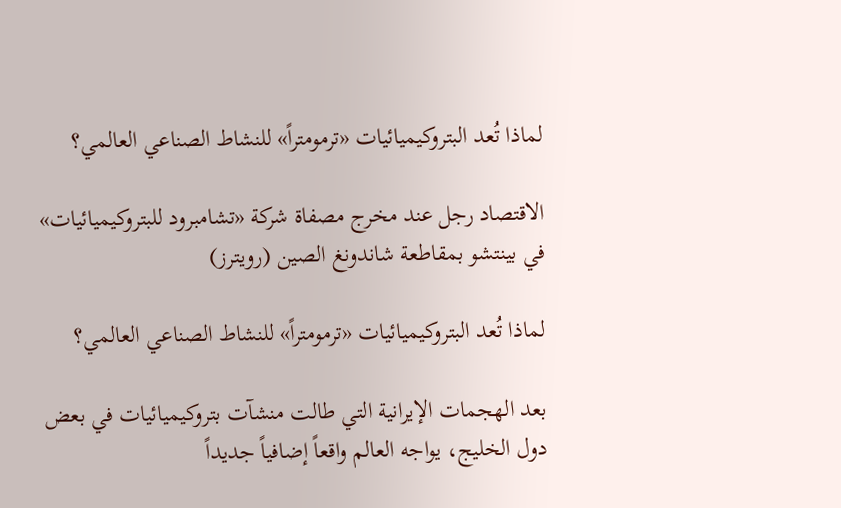لماذا تُعد البتروكيميائيات «ترمومتراً» للنشاط الصناعي العالمي؟

الاقتصاد رجل عند مخرج مصفاة شركة «تشامبرود للبتروكيميائيات» في بينتشو بمقاطعة شاندونغ الصين (رويترز)

لماذا تُعد البتروكيميائيات «ترمومتراً» للنشاط الصناعي العالمي؟

بعد الهجمات الإيرانية التي طالت منشآت بتروكيميائيات في بعض دول الخليج، يواجه العالم واقعاً إضافياً جديداً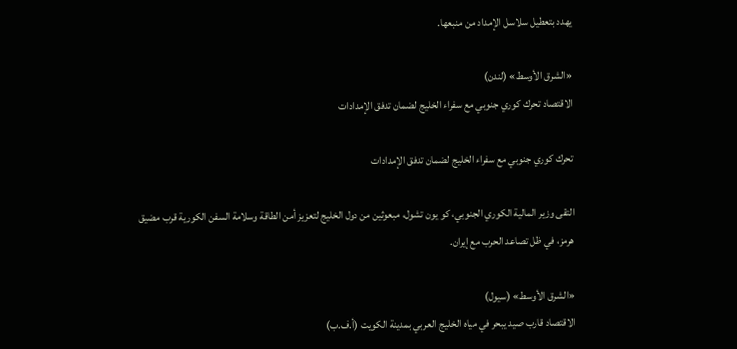يهدد بتعطيل سلاسل الإمداد من منبعها.

«الشرق الأوسط» (لندن)
الاقتصاد تحرك كوري جنوبي مع سفراء الخليج لضمان تدفق الإمدادات

تحرك كوري جنوبي مع سفراء الخليج لضمان تدفق الإمدادات

التقى وزير المالية الكوري الجنوبي، كو يون تشول، مبعوثين من دول الخليج لتعزيز أمن الطاقة وسلامة السفن الكورية قرب مضيق هرمز، في ظل تصاعد الحرب مع إيران.

«الشرق الأوسط» (سيول)
الاقتصاد قارب صيد يبحر في مياه الخليج العربي بمدينة الكويت (أ.ف.ب)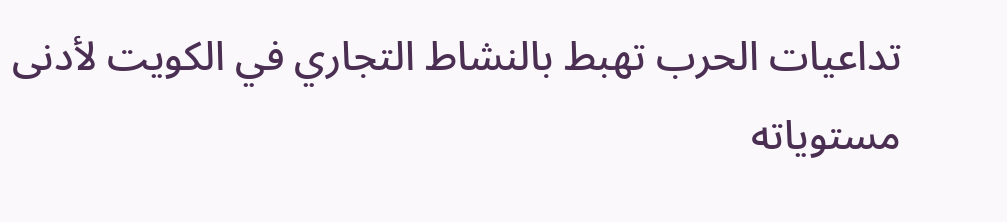تداعيات الحرب تهبط بالنشاط التجاري في الكويت لأدنى مستوياته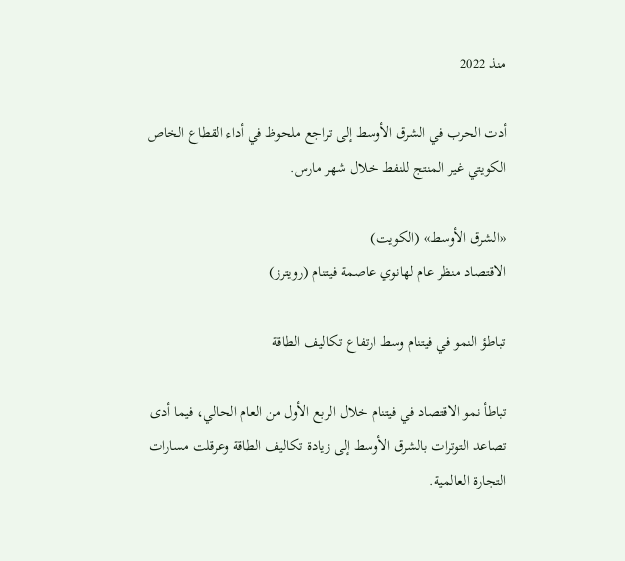منذ 2022

أدت الحرب في الشرق الأوسط إلى تراجع ملحوظ في أداء القطاع الخاص الكويتي غير المنتج للنفط خلال شهر مارس.

«الشرق الأوسط» (الكويت)
الاقتصاد منظر عام لهانوي عاصمة فيتنام (رويترز)

تباطؤ النمو في فيتنام وسط ارتفاع تكاليف الطاقة

تباطأ نمو الاقتصاد في فيتنام خلال الربع الأول من العام الحالي، فيما أدى تصاعد التوترات بالشرق الأوسط إلى زيادة تكاليف الطاقة وعرقلت مسارات التجارة العالمية.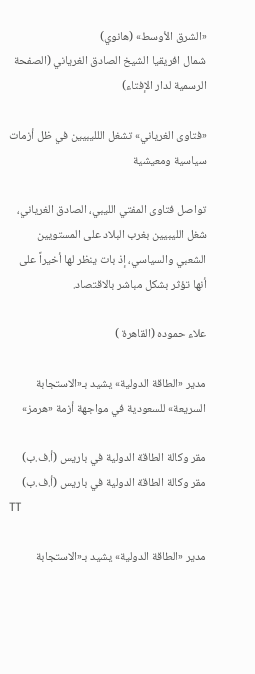«الشرق الأوسط» (هانوي)
شمال افريقيا الشيخ الصادق الغرياني (الصفحة الرسمية لدار الإفتاء)

«فتاوى الغرياني» تشغل اللليبيين في ظل أزمات سياسية ومعيشية

تواصل فتاوى المفتي الليبي، الصادق الغرياني، شغل الليبيين بغرب البلاد على المستويين الشعبي والسياسي، إذ بات ينظر لها أخيراً على أنها تؤثر بشكل مباشر بالاقتصاد.

علاء حموده (القاهرة )

مدير «الطاقة الدولية» يشيد بـ«الاستجابة السريعة» للسعودية في مواجهة أزمة «هرمز»

مقر وكالة الطاقة الدولية في باريس (أ.ف.ب)
مقر وكالة الطاقة الدولية في باريس (أ.ف.ب)
TT

مدير «الطاقة الدولية» يشيد بـ«الاستجابة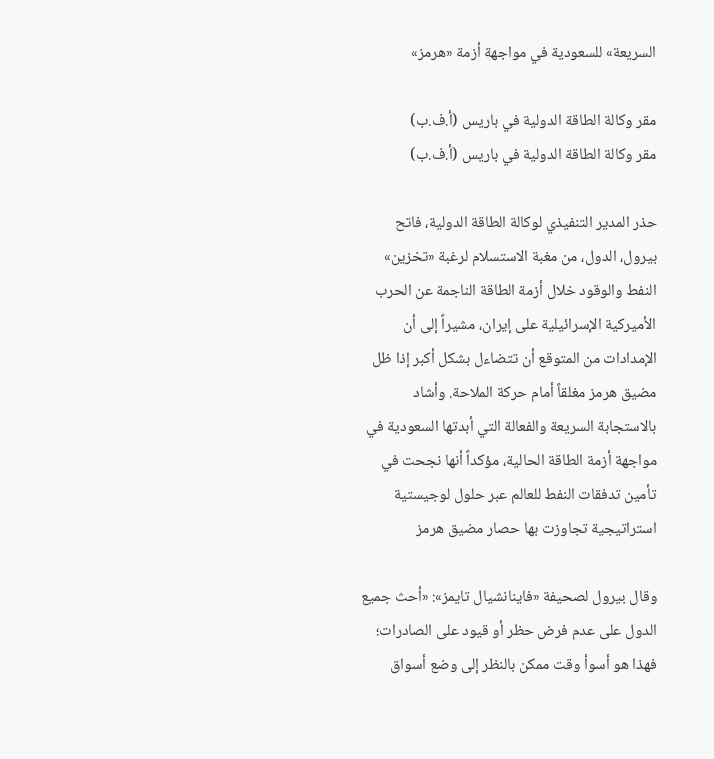السريعة» للسعودية في مواجهة أزمة «هرمز»

مقر وكالة الطاقة الدولية في باريس (أ.ف.ب)
مقر وكالة الطاقة الدولية في باريس (أ.ف.ب)

حذر المدير التنفيذي لوكالة الطاقة الدولية، فاتح بيرول، الدول، من مغبة الاستسلام لرغبة «تخزين» النفط والوقود خلال أزمة الطاقة الناجمة عن الحرب الأميركية الإسرائيلية على إيران، مشيراً إلى أن الإمدادات من المتوقع أن تتضاءل بشكل أكبر إذا ظل مضيق هرمز مغلقاً أمام حركة الملاحة. وأشاد بالاستجابة السريعة والفعالة التي أبدتها السعودية في مواجهة أزمة الطاقة الحالية، مؤكداً أنها نجحت في تأمين تدفقات النفط للعالم عبر حلول لوجيستية استراتيجية تجاوزت بها حصار مضيق هرمز

وقال بيرول لصحيفة «فاينانشيال تايمز»: «أحث جميع الدول على عدم فرض حظر أو قيود على الصادرات؛ فهذا هو أسوأ وقت ممكن بالنظر إلى وضع أسواق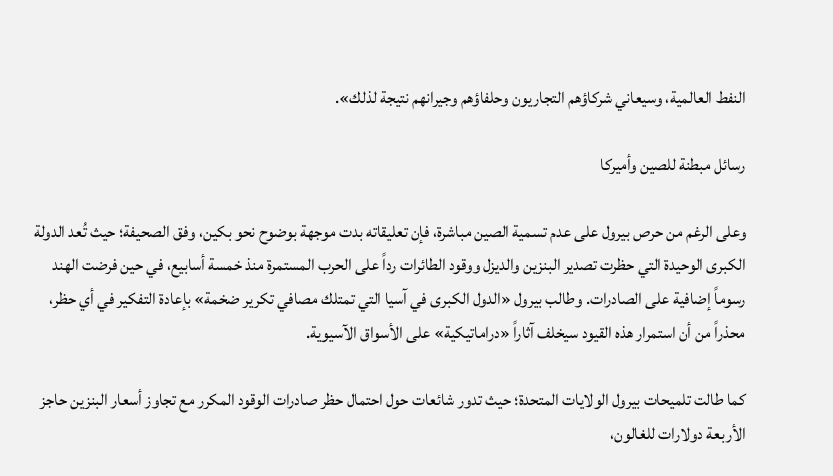النفط العالمية، وسيعاني شركاؤهم التجاريون وحلفاؤهم وجيرانهم نتيجة لذلك».

رسائل مبطنة للصين وأميركا

وعلى الرغم من حرص بيرول على عدم تسمية الصين مباشرة، فإن تعليقاته بدت موجهة بوضوح نحو بكين، وفق الصحيفة؛ حيث تُعد الدولة الكبرى الوحيدة التي حظرت تصدير البنزين والديزل ووقود الطائرات رداً على الحرب المستمرة منذ خمسة أسابيع، في حين فرضت الهند رسوماً إضافية على الصادرات. وطالب بيرول «الدول الكبرى في آسيا التي تمتلك مصافي تكرير ضخمة» بإعادة التفكير في أي حظر، محذراً من أن استمرار هذه القيود سيخلف آثاراً «دراماتيكية» على الأسواق الآسيوية.

كما طالت تلميحات بيرول الولايات المتحدة؛ حيث تدور شائعات حول احتمال حظر صادرات الوقود المكرر مع تجاوز أسعار البنزين حاجز الأربعة دولارات للغالون،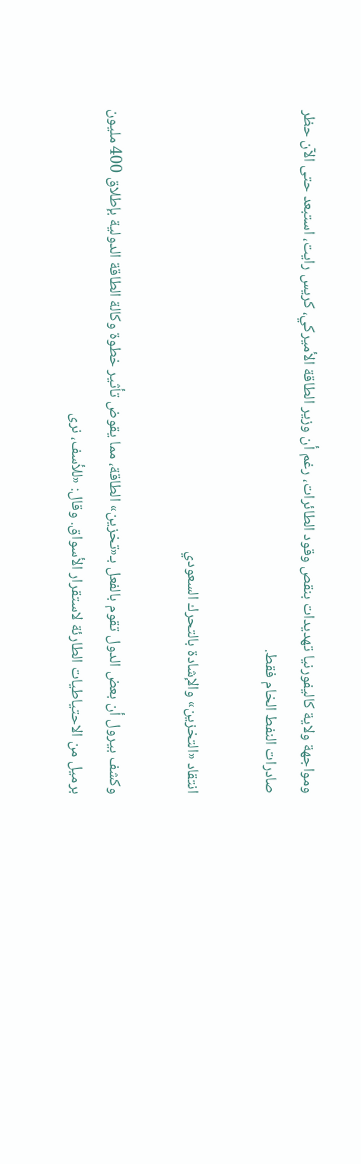ومواجهة ولاية كاليفورنيا تهديدات بنقص وقود الطائرات، رغم أن وزير الطاقة الأميركي، كريس رايت، استبعد حتى الآن حظر صادرات النفط الخام فقط.

انتقاد «التخزين» والإشادة بالتحرك السعودي

وكشف بيرول أن بعض الدول تقوم بالفعل بـ«تخزين» الطاقة، مما يقوض تأثير خطوة وكالة الطاقة الدولية بإطلاق 400 مليون برميل من الاحتياطيات الطارئة لاستقرار الأسواق. وقال: «للأسف، نرى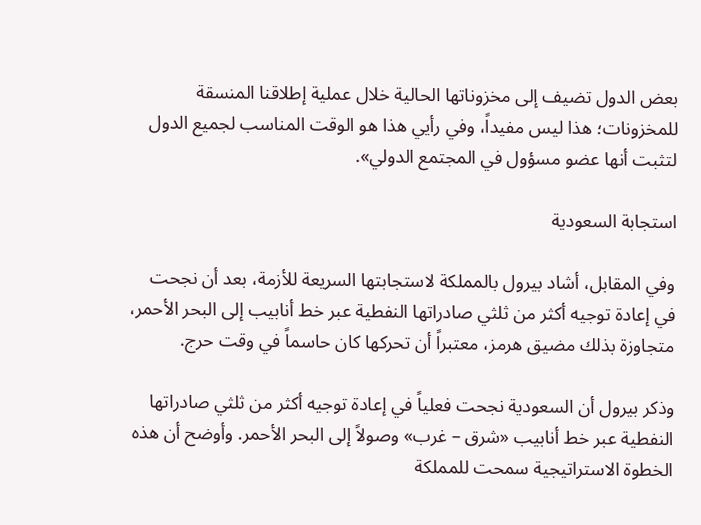بعض الدول تضيف إلى مخزوناتها الحالية خلال عملية إطلاقنا المنسقة للمخزونات؛ هذا ليس مفيداً، وفي رأيي هذا هو الوقت المناسب لجميع الدول لتثبت أنها عضو مسؤول في المجتمع الدولي».

استجابة السعودية

وفي المقابل، أشاد بيرول بالمملكة لاستجابتها السريعة للأزمة، بعد أن نجحت في إعادة توجيه أكثر من ثلثي صادراتها النفطية عبر خط أنابيب إلى البحر الأحمر، متجاوزة بذلك مضيق هرمز، معتبراً أن تحركها كان حاسماً في وقت حرج.

وذكر بيرول أن السعودية نجحت فعلياً في إعادة توجيه أكثر من ثلثي صادراتها النفطية عبر خط أنابيب «شرق – غرب» وصولاً إلى البحر الأحمر. وأوضح أن هذه الخطوة الاستراتيجية سمحت للمملكة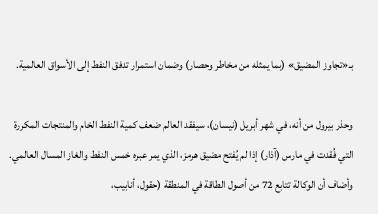بـ«تجاوز المضيق» (بما يمثله من مخاطر وحصار) وضمان استمرار تدفق النفط إلى الأسواق العالمية.

وحذر بيرول من أنه، في شهر أبريل (نيسان)، سيفقد العالم ضعف كمية النفط الخام والمنتجات المكررة التي فُقدت في مارس (آذار) إذا لم يُفتح مضيق هرمز، الذي يمر عبره خمس النفط والغاز المسال العالمي. وأضاف أن الوكالة تتابع 72 من أصول الطاقة في المنطقة (حقول، أنابيب،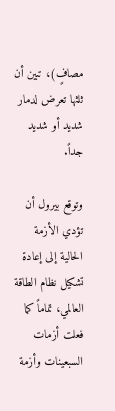مصافٍ)، تبين أن ثلثها تعرض لدمار شديد أو شديد جداً.

وتوقع بيرول أن تؤدي الأزمة الحالية إلى إعادة تشكيل نظام الطاقة العالمي، تماماً كما فعلت أزمات السبعينات وأزمة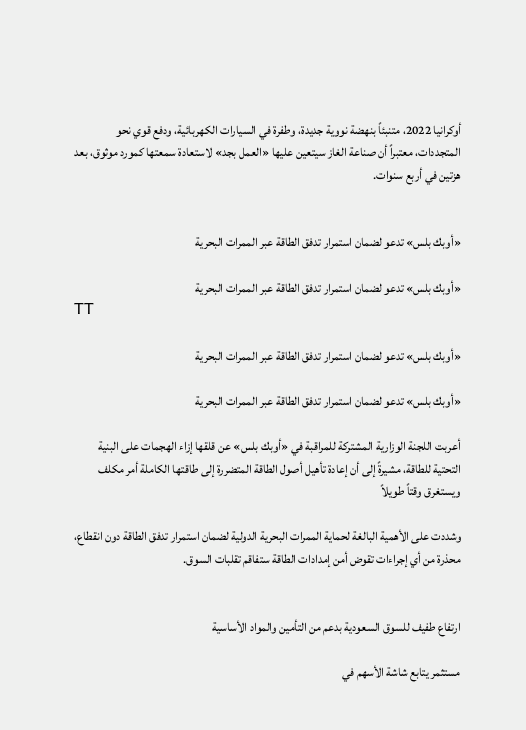أوكرانيا 2022، متنبئاً بنهضة نووية جديدة، وطفرة في السيارات الكهربائية، ودفع قوي نحو المتجددات، معتبراً أن صناعة الغاز سيتعين عليها «العمل بجد» لاستعادة سمعتها كمورد موثوق، بعد هزتين في أربع سنوات.


«أوبك بلس» تدعو لضمان استمرار تدفق الطاقة عبر الممرات البحرية

«أوبك بلس» تدعو لضمان استمرار تدفق الطاقة عبر الممرات البحرية
TT

«أوبك بلس» تدعو لضمان استمرار تدفق الطاقة عبر الممرات البحرية

«أوبك بلس» تدعو لضمان استمرار تدفق الطاقة عبر الممرات البحرية

أعربت اللجنة الوزارية المشتركة للمراقبة في «أوبك بلس» عن قلقها إزاء الهجمات على البنية التحتية للطاقة، مشيرةً إلى أن إعادة تأهيل أصول الطاقة المتضررة إلى طاقتها الكاملة أمر مكلف ويستغرق وقتاً طويلاً

وشددت على الأهمية البالغة لحماية الممرات البحرية الدولية لضمان استمرار تدفق الطاقة دون انقطاع، محذرة من أي إجراءات تقوض أمن إمدادات الطاقة ستفاقم تقلبات السوق.


ارتفاع طفيف للسوق السعودية بدعم من التأمين والمواد الأساسية

مستثمر يتابع شاشة الأسهم في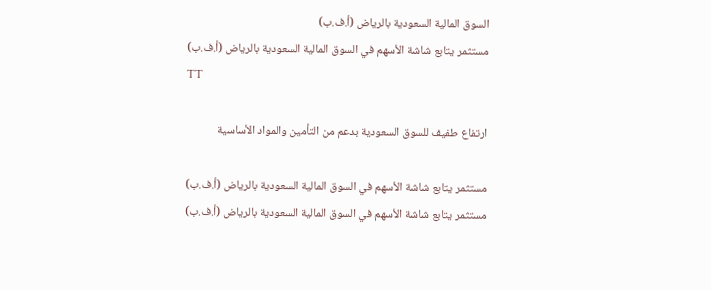السوق المالية السعودية بالرياض (أ.ف.ب)
مستثمر يتابع شاشة الأسهم في السوق المالية السعودية بالرياض (أ.ف.ب)
TT

ارتفاع طفيف للسوق السعودية بدعم من التأمين والمواد الأساسية

مستثمر يتابع شاشة الأسهم في السوق المالية السعودية بالرياض (أ.ف.ب)
مستثمر يتابع شاشة الأسهم في السوق المالية السعودية بالرياض (أ.ف.ب)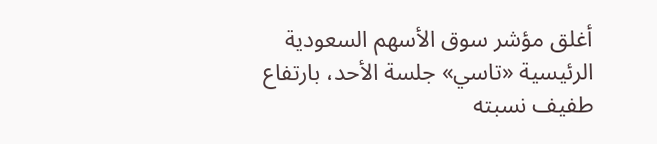أغلق مؤشر سوق الأسهم السعودية الرئيسية «تاسي» جلسة الأحد، بارتفاع طفيف نسبته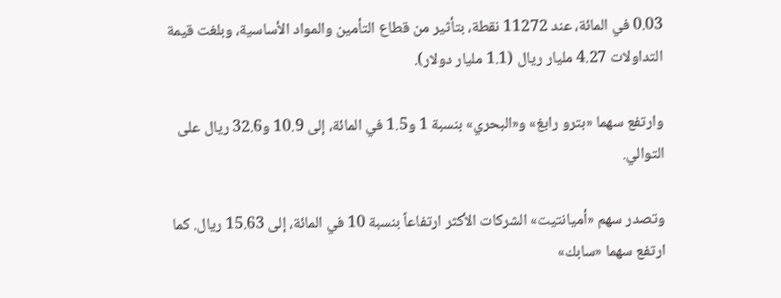0.03 في المائة، عند 11272 نقطة، بتأثير من قطاع التأمين والمواد الأساسية، وبلغت قيمة التداولات 4.27 مليار ريال (1.1 مليار دولار).

وارتفع سهما «بترو رابغ» و«البحري» بنسبة 1 و1.5 في المائة، إلى 10.9 و32.6 ريال على التوالي.

وتصدر سهم «أميانتيت» الشركات الأكثر ارتفاعاً بنسبة 10 في المائة، إلى 15.63 ريال. كما ارتفع سهما «سابك»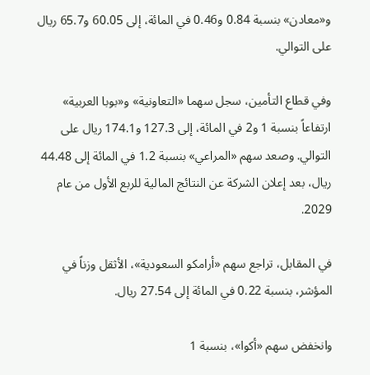و«معادن» بنسبة 0.84 و0.46 في المائة، إلى 60.05 و65.7 ريال على التوالي.

وفي قطاع التأمين، سجل سهما «التعاونية» و«بوبا العربية» ارتفاعاً بنسبة 1 و2 في المائة، إلى 127.3 و174.1 ريال على التوالي. وصعد سهم «المراعي» بنسبة 1.2 في المائة إلى 44.48 ريال، بعد إعلان الشركة عن النتائج المالية للربع الأول من عام 2029.

في المقابل، تراجع سهم «أرامكو السعودية»، الأثقل وزناً في المؤشر، بنسبة 0.22 في المائة إلى 27.54 ريال.

وانخفض سهم «أكوا»، بنسبة 1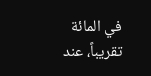في المائة تقريباً، عند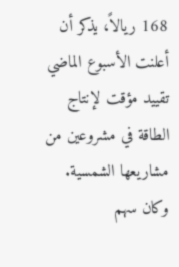168 ريالاً، يذكر أن أعلنت الأسبوع الماضي تقييد مؤقت لإنتاج الطاقة في مشروعين من مشاريعها الشمسية. وكان سهم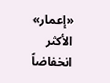«إعمار» الأكثر انخفاضاً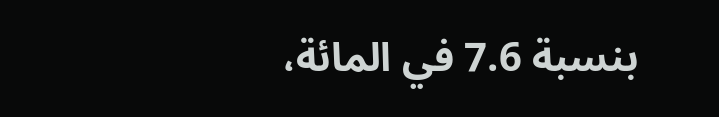بنسبة 7.6 في المائة،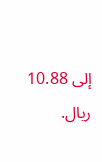إلى 10.88 ريال.